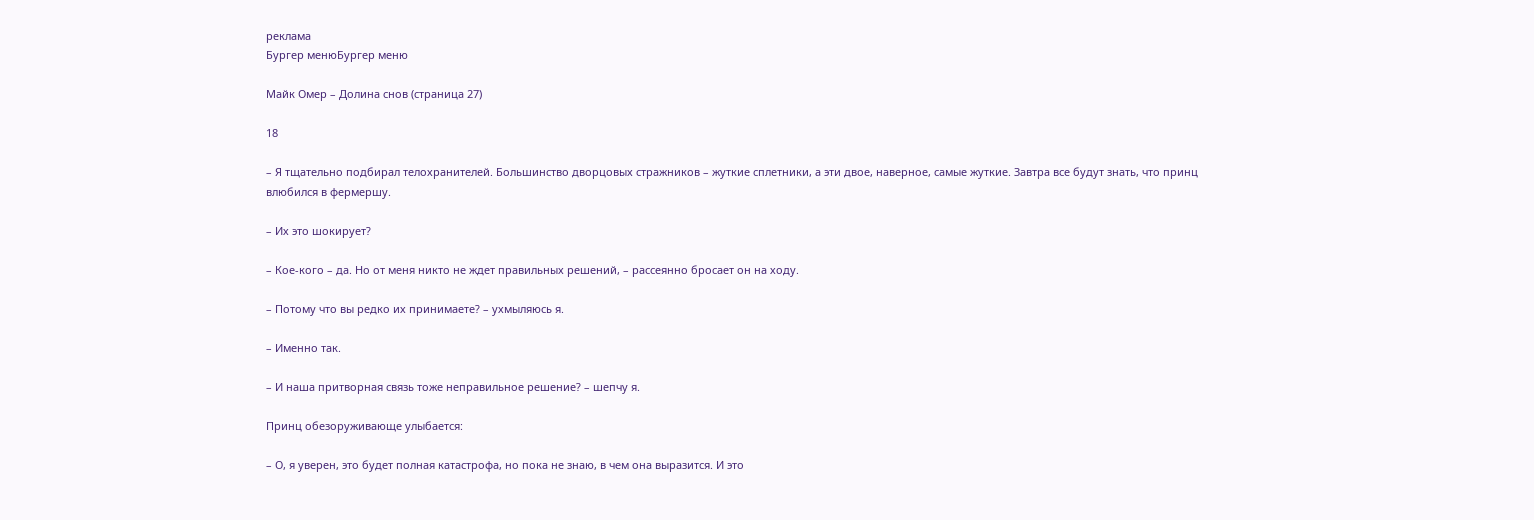реклама
Бургер менюБургер меню

Майк Омер – Долина снов (страница 27)

18

– Я тщательно подбирал телохранителей. Большинство дворцовых стражников – жуткие сплетники, а эти двое, наверное, самые жуткие. Завтра все будут знать, что принц влюбился в фермершу.

– Их это шокирует?

– Кое-кого – да. Но от меня никто не ждет правильных решений, – рассеянно бросает он на ходу.

– Потому что вы редко их принимаете? – ухмыляюсь я.

– Именно так.

– И наша притворная связь тоже неправильное решение? – шепчу я.

Принц обезоруживающе улыбается:

– О, я уверен, это будет полная катастрофа, но пока не знаю, в чем она выразится. И это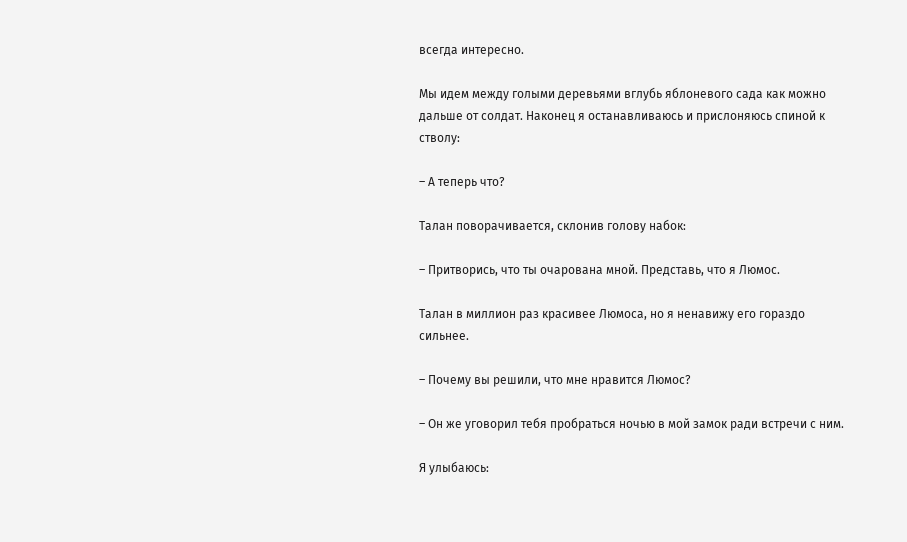всегда интересно.

Мы идем между голыми деревьями вглубь яблоневого сада как можно дальше от солдат. Наконец я останавливаюсь и прислоняюсь спиной к стволу:

– А теперь что?

Талан поворачивается, склонив голову набок:

– Притворись, что ты очарована мной. Представь, что я Люмос.

Талан в миллион раз красивее Люмоса, но я ненавижу его гораздо сильнее.

– Почему вы решили, что мне нравится Люмос?

– Он же уговорил тебя пробраться ночью в мой замок ради встречи с ним.

Я улыбаюсь: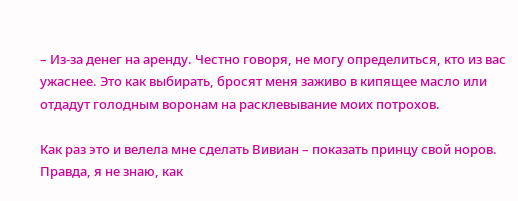– Из-за денег на аренду. Честно говоря, не могу определиться, кто из вас ужаснее. Это как выбирать, бросят меня заживо в кипящее масло или отдадут голодным воронам на расклевывание моих потрохов.

Как раз это и велела мне сделать Вивиан – показать принцу свой норов. Правда, я не знаю, как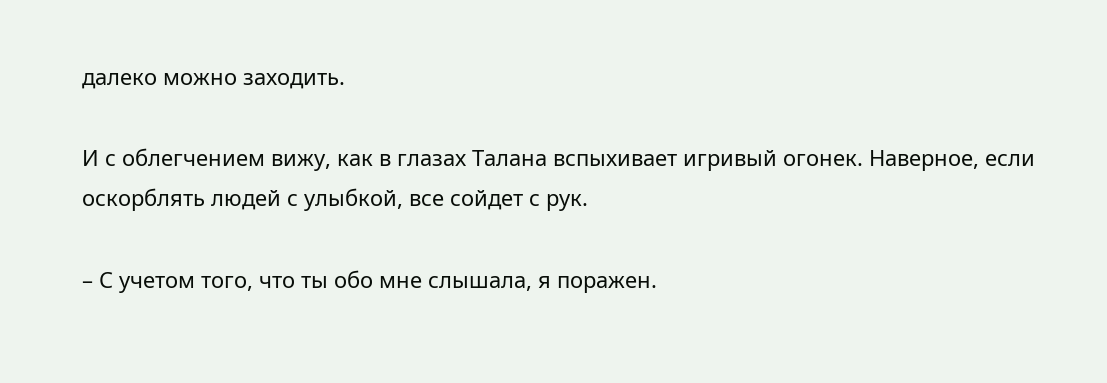далеко можно заходить.

И с облегчением вижу, как в глазах Талана вспыхивает игривый огонек. Наверное, если оскорблять людей с улыбкой, все сойдет с рук.

– С учетом того, что ты обо мне слышала, я поражен.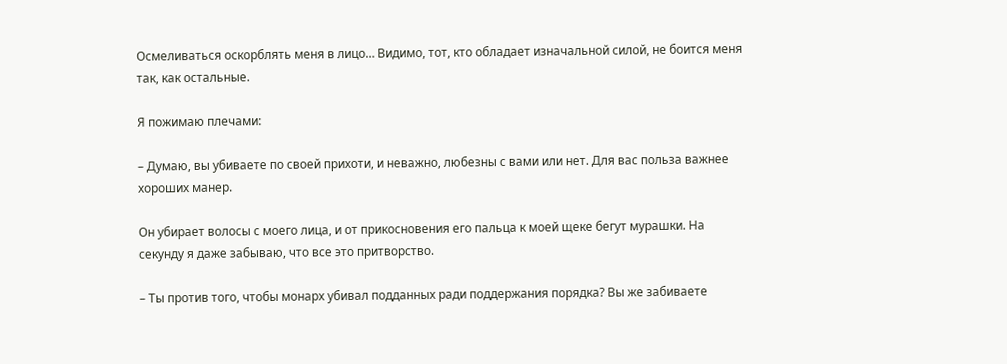Осмеливаться оскорблять меня в лицо… Видимо, тот, кто обладает изначальной силой, не боится меня так, как остальные.

Я пожимаю плечами:

– Думаю, вы убиваете по своей прихоти, и неважно, любезны с вами или нет. Для вас польза важнее хороших манер.

Он убирает волосы с моего лица, и от прикосновения его пальца к моей щеке бегут мурашки. На секунду я даже забываю, что все это притворство.

– Ты против того, чтобы монарх убивал подданных ради поддержания порядка? Вы же забиваете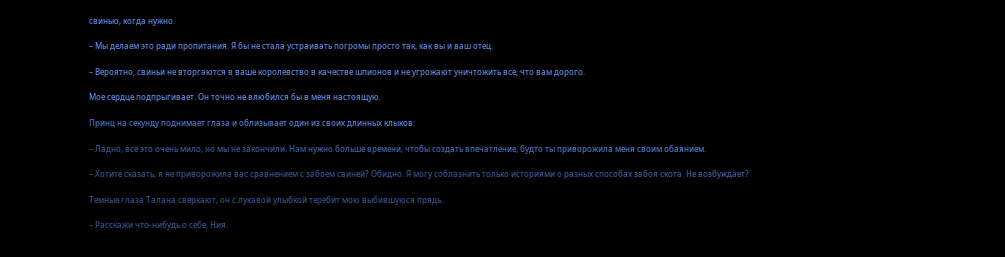свинью, когда нужно.

– Мы делаем это ради пропитания. Я бы не стала устраивать погромы просто так, как вы и ваш отец.

– Вероятно, свиньи не вторгаются в ваше королевство в качестве шпионов и не угрожают уничтожить все, что вам дорого.

Мое сердце подпрыгивает. Он точно не влюбился бы в меня настоящую.

Принц на секунду поднимает глаза и облизывает один из своих длинных клыков:

– Ладно, все это очень мило, но мы не закончили. Нам нужно больше времени, чтобы создать впечатление, будто ты приворожила меня своим обаянием.

– Хотите сказать, я не приворожила вас сравнением с забоем свиней? Обидно. Я могу соблазнить только историями о разных способах забоя скота. Не возбуждает?

Темные глаза Талана сверкают, он с лукавой улыбкой теребит мою выбившуюся прядь.

– Расскажи что-нибудь о себе, Ния.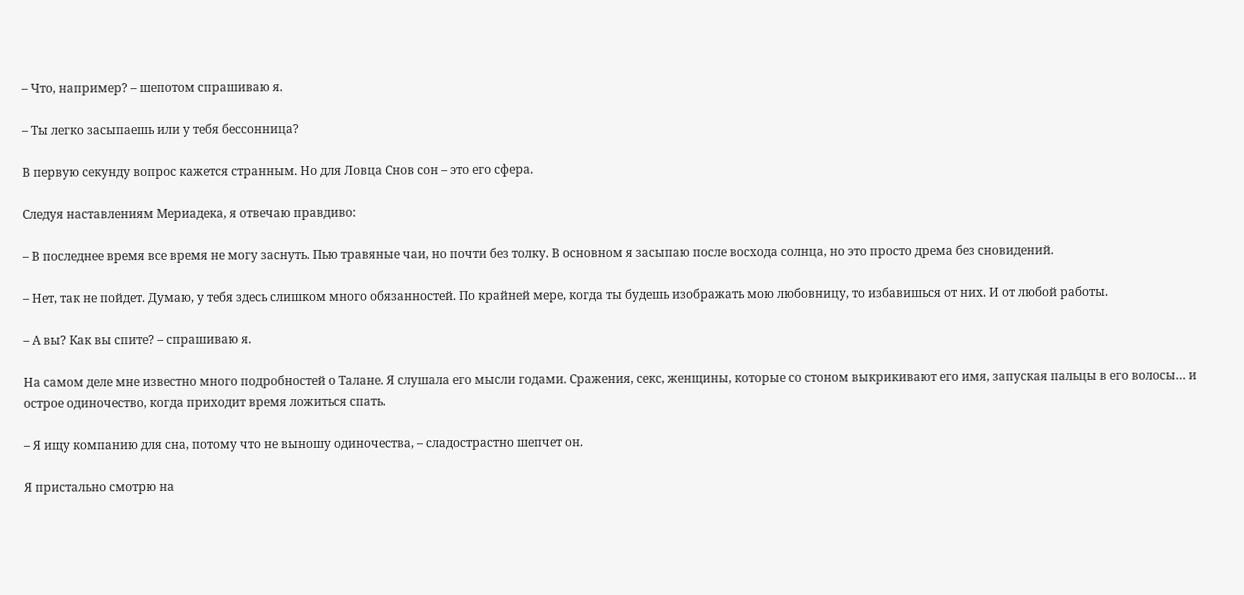– Что, например? – шепотом спрашиваю я.

– Ты легко засыпаешь или у тебя бессонница?

В первую секунду вопрос кажется странным. Но для Ловца Снов сон – это его сфера.

Следуя наставлениям Мериадека, я отвечаю правдиво:

– В последнее время все время не могу заснуть. Пью травяные чаи, но почти без толку. В основном я засыпаю после восхода солнца, но это просто дрема без сновидений.

– Нет, так не пойдет. Думаю, у тебя здесь слишком много обязанностей. По крайней мере, когда ты будешь изображать мою любовницу, то избавишься от них. И от любой работы.

– А вы? Как вы спите? – спрашиваю я.

На самом деле мне известно много подробностей о Талане. Я слушала его мысли годами. Сражения, секс, женщины, которые со стоном выкрикивают его имя, запуская пальцы в его волосы… и острое одиночество, когда приходит время ложиться спать.

– Я ищу компанию для сна, потому что не выношу одиночества, – сладострастно шепчет он.

Я пристально смотрю на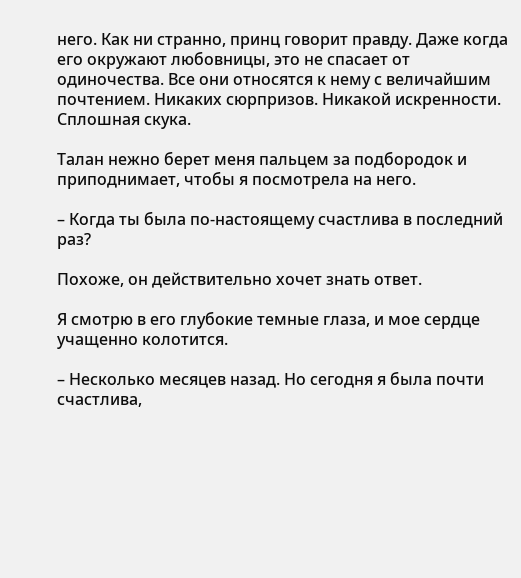него. Как ни странно, принц говорит правду. Даже когда его окружают любовницы, это не спасает от одиночества. Все они относятся к нему с величайшим почтением. Никаких сюрпризов. Никакой искренности. Сплошная скука.

Талан нежно берет меня пальцем за подбородок и приподнимает, чтобы я посмотрела на него.

– Когда ты была по-настоящему счастлива в последний раз?

Похоже, он действительно хочет знать ответ.

Я смотрю в его глубокие темные глаза, и мое сердце учащенно колотится.

– Несколько месяцев назад. Но сегодня я была почти счастлива,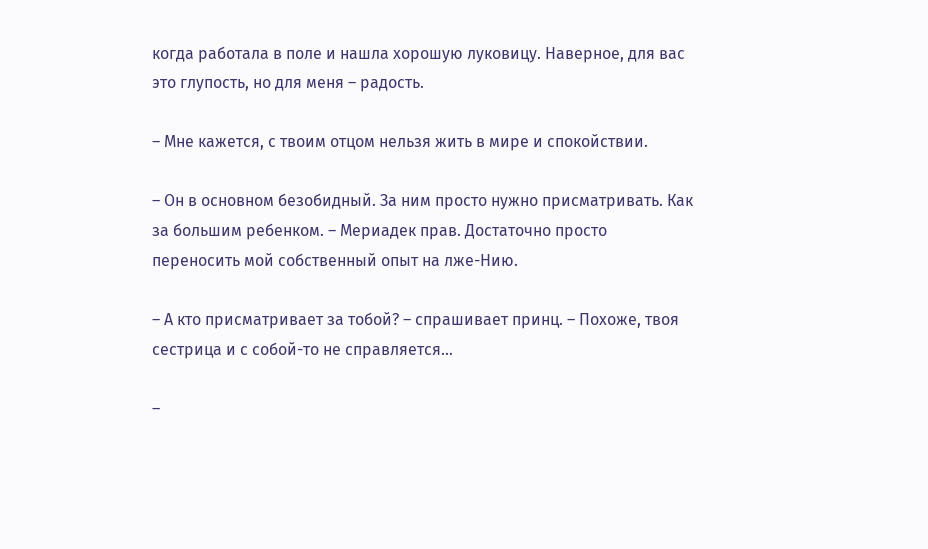когда работала в поле и нашла хорошую луковицу. Наверное, для вас это глупость, но для меня – радость.

– Мне кажется, с твоим отцом нельзя жить в мире и спокойствии.

– Он в основном безобидный. За ним просто нужно присматривать. Как за большим ребенком. – Мериадек прав. Достаточно просто переносить мой собственный опыт на лже-Нию.

– А кто присматривает за тобой? – спрашивает принц. – Похоже, твоя сестрица и с собой-то не справляется…

–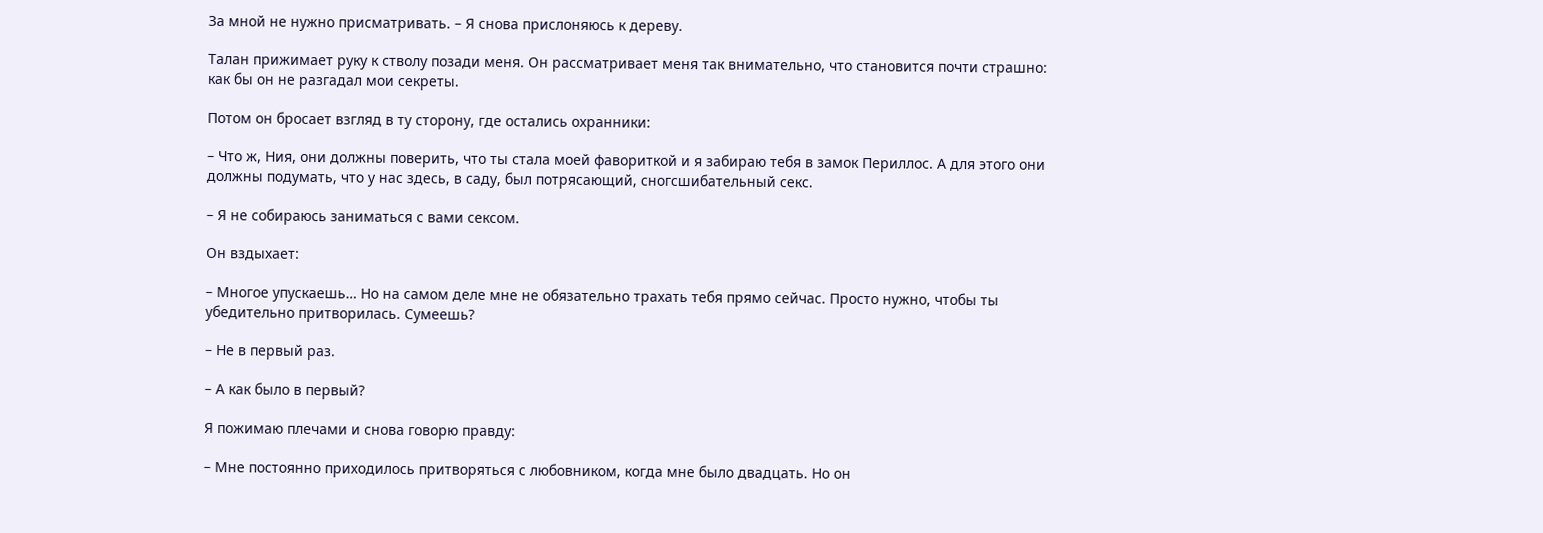За мной не нужно присматривать. – Я снова прислоняюсь к дереву.

Талан прижимает руку к стволу позади меня. Он рассматривает меня так внимательно, что становится почти страшно: как бы он не разгадал мои секреты.

Потом он бросает взгляд в ту сторону, где остались охранники:

– Что ж, Ния, они должны поверить, что ты стала моей фавориткой и я забираю тебя в замок Периллос. А для этого они должны подумать, что у нас здесь, в саду, был потрясающий, сногсшибательный секс.

– Я не собираюсь заниматься с вами сексом.

Он вздыхает:

– Многое упускаешь… Но на самом деле мне не обязательно трахать тебя прямо сейчас. Просто нужно, чтобы ты убедительно притворилась. Сумеешь?

– Не в первый раз.

– А как было в первый?

Я пожимаю плечами и снова говорю правду:

– Мне постоянно приходилось притворяться с любовником, когда мне было двадцать. Но он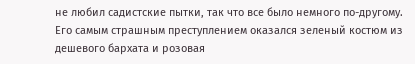не любил садистские пытки, так что все было немного по-другому. Его самым страшным преступлением оказался зеленый костюм из дешевого бархата и розовая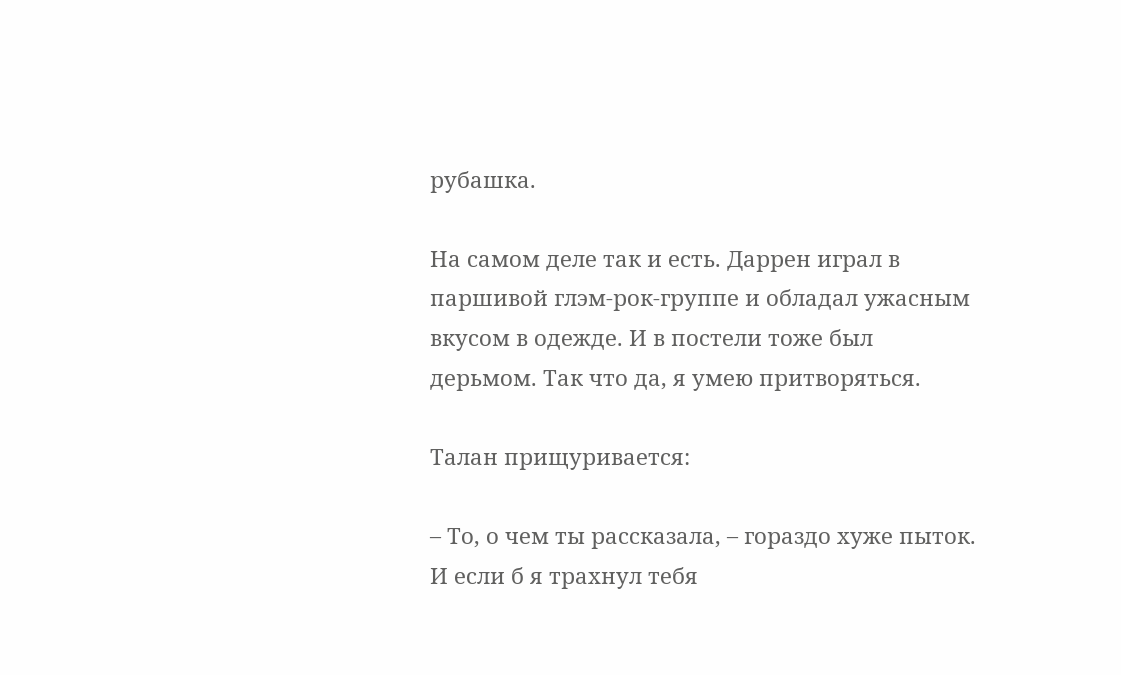рубашка.

На самом деле так и есть. Даррен играл в паршивой глэм-рок-группе и обладал ужасным вкусом в одежде. И в постели тоже был дерьмом. Так что да, я умею притворяться.

Талан прищуривается:

– То, о чем ты рассказала, – гораздо хуже пыток. И если б я трахнул тебя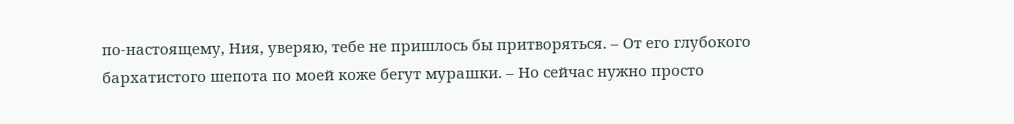по-настоящему, Ния, уверяю, тебе не пришлось бы притворяться. – От его глубокого бархатистого шепота по моей коже бегут мурашки. – Но сейчас нужно просто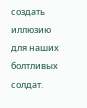создать иллюзию для наших болтливых солдат.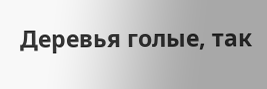Деревья голые, так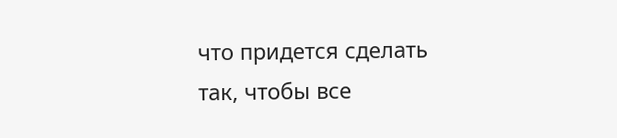что придется сделать так, чтобы все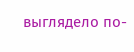выглядело по-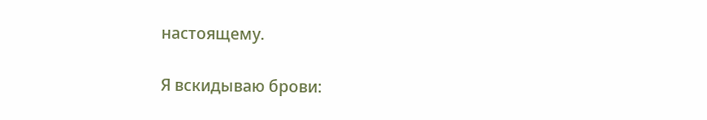настоящему.

Я вскидываю брови: